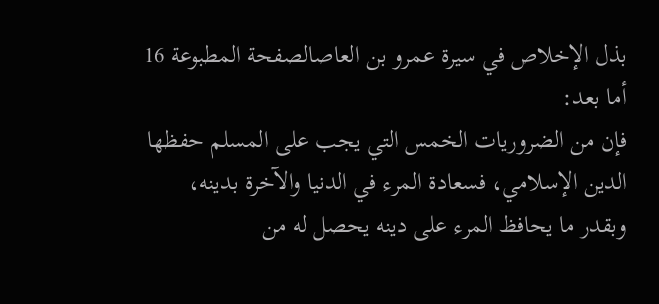بذل الإخلاص في سيرة عمرو بن العاصالصفحة المطبوعة 16
أما بعد:
فإن من الضروريات الخمس التي يجب على المسلم حفظها الدين الإسلامي، فسعادة المرء في الدنيا والآخرة بدينه، وبقدر ما يحافظ المرء على دينه يحصل له من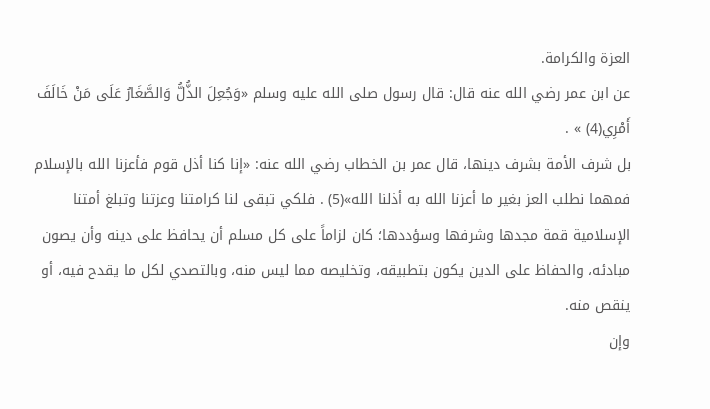العزة والكرامة.
عن ابن عمر رضي الله عنه قال: قال رسول صلى الله عليه وسلم «وَجُعِلَ الذُّلُّ وَالصَّغَارُ عَلَى مَنْ خَالَفَ أَمْرِي(4) » .
بل شرف الأمة بشرف دينها، قال عمر بن الخطاب رضي الله عنه: «إنا كنا أذل قوم فأعزنا الله بالإسلام فمهما نطلب العز بغير ما أعزنا الله به أذلنا الله»(5) . فلكي تبقى لنا كرامتنا وعزتنا وتبلغ أمتنا الإسلامية قمة مجدها وشرفها وسؤددها؛ كان لزاماً على كل مسلم أن يحافظ على دينه وأن يصون مبادئه، والحفاظ على الدين يكون بتطبيقه، وتخليصه مما ليس منه، وبالتصدي لكل ما يقدح فيه، أو ينقص منه.
وإن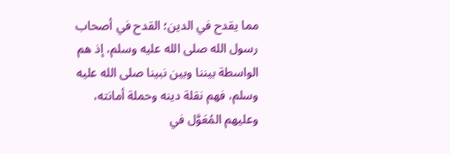مما يقدح في الدين؛ القدح في أصحاب رسول الله صلى الله عليه وسلم، إذ هم الواسطة بيننا وبين نبينا صلى الله عليه وسلم، فهم نقلة دينه وحملة أمانته، وعليهم المُعَوَّل في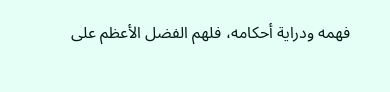فهمه ودراية أحكامه، فلهم الفضل الأعظم على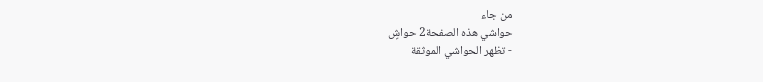من جاء
حواشي هذه الصفحة2 حواشٍ
- تظهر الحواشي الموثقة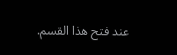عند فتح هذا القسم.